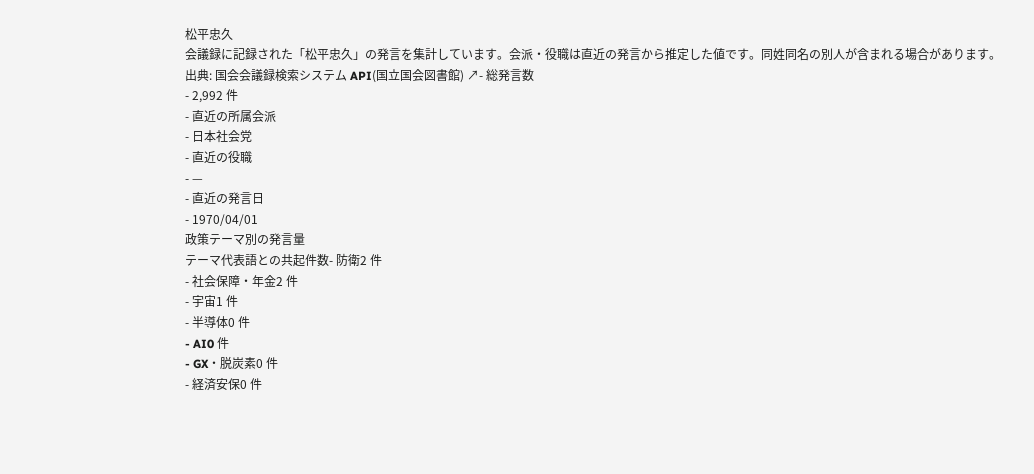松平忠久
会議録に記録された「松平忠久」の発言を集計しています。会派・役職は直近の発言から推定した値です。同姓同名の別人が含まれる場合があります。
出典: 国会会議録検索システム API(国立国会図書館) ↗- 総発言数
- 2,992 件
- 直近の所属会派
- 日本社会党
- 直近の役職
- —
- 直近の発言日
- 1970/04/01
政策テーマ別の発言量
テーマ代表語との共起件数- 防衛2 件
- 社会保障・年金2 件
- 宇宙1 件
- 半導体0 件
- AI0 件
- GX・脱炭素0 件
- 経済安保0 件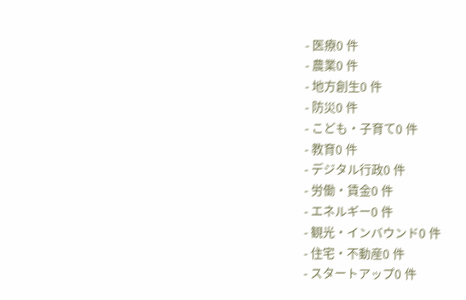- 医療0 件
- 農業0 件
- 地方創生0 件
- 防災0 件
- こども・子育て0 件
- 教育0 件
- デジタル行政0 件
- 労働・賃金0 件
- エネルギー0 件
- 観光・インバウンド0 件
- 住宅・不動産0 件
- スタートアップ0 件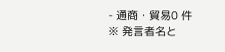- 通商・貿易0 件
※ 発言者名と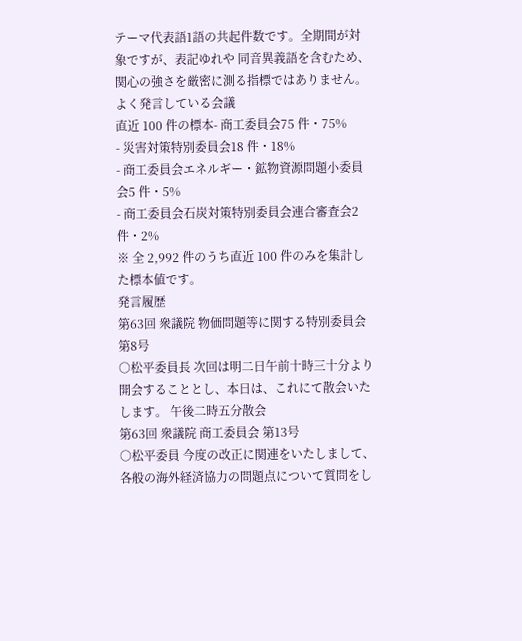テーマ代表語1語の共起件数です。全期間が対象ですが、表記ゆれや 同音異義語を含むため、関心の強さを厳密に測る指標ではありません。
よく発言している会議
直近 100 件の標本- 商工委員会75 件・75%
- 災害対策特別委員会18 件・18%
- 商工委員会エネルギー・鉱物資源問題小委員会5 件・5%
- 商工委員会石炭対策特別委員会連合審査会2 件・2%
※ 全 2,992 件のうち直近 100 件のみを集計した標本値です。
発言履歴
第63回 衆議院 物価問題等に関する特別委員会 第8号
○松平委員長 次回は明二日午前十時三十分より開会することとし、本日は、これにて散会いたします。 午後二時五分散会
第63回 衆議院 商工委員会 第13号
○松平委員 今度の改正に関連をいたしまして、各般の海外経済協力の問題点について質問をし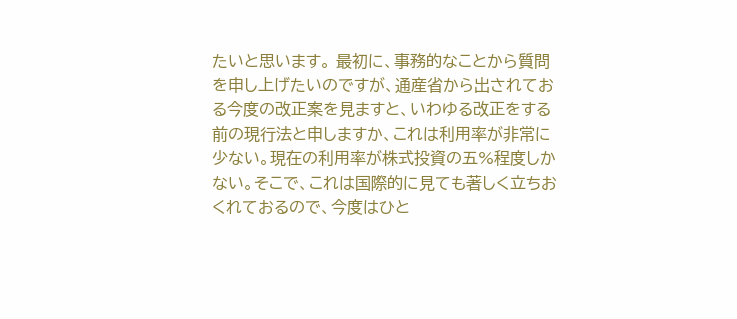たいと思います。 最初に、事務的なことから質問を申し上げたいのですが、通産省から出されておる今度の改正案を見ますと、いわゆる改正をする前の現行法と申しますか、これは利用率が非常に少ない。現在の利用率が株式投資の五%程度しかない。そこで、これは国際的に見ても著しく立ちおくれておるので、今度はひと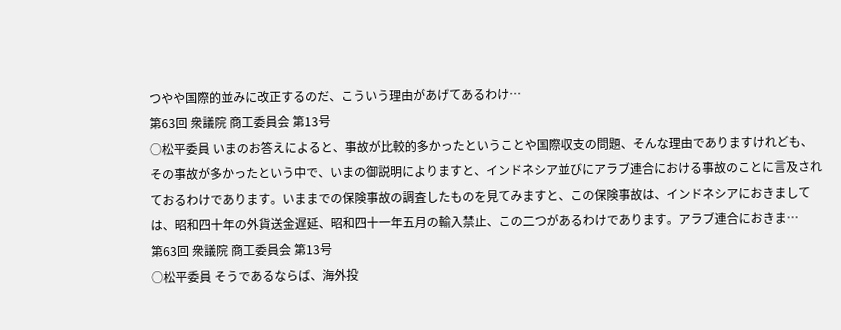つやや国際的並みに改正するのだ、こういう理由があげてあるわけ…
第63回 衆議院 商工委員会 第13号
○松平委員 いまのお答えによると、事故が比較的多かったということや国際収支の問題、そんな理由でありますけれども、その事故が多かったという中で、いまの御説明によりますと、インドネシア並びにアラブ連合における事故のことに言及されておるわけであります。いままでの保険事故の調査したものを見てみますと、この保険事故は、インドネシアにおきましては、昭和四十年の外貨送金遅延、昭和四十一年五月の輸入禁止、この二つがあるわけであります。アラブ連合におきま…
第63回 衆議院 商工委員会 第13号
○松平委員 そうであるならば、海外投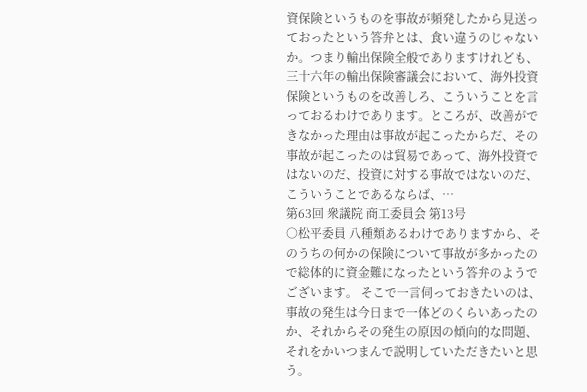資保険というものを事故が頻発したから見送っておったという答弁とは、食い違うのじゃないか。つまり輸出保険全般でありますけれども、三十六年の輸出保険審議会において、海外投資保険というものを改善しろ、こういうことを言っておるわけであります。ところが、改善ができなかった理由は事故が起こったからだ、その事故が起こったのは貿易であって、海外投資ではないのだ、投資に対する事故ではないのだ、こういうことであるならば、…
第63回 衆議院 商工委員会 第13号
○松平委員 八種類あるわけでありますから、そのうちの何かの保険について事故が多かったので総体的に資金難になったという答弁のようでございます。 そこで一言伺っておきたいのは、事故の発生は今日まで一体どのくらいあったのか、それからその発生の原因の傾向的な問題、それをかいつまんで説明していただきたいと思う。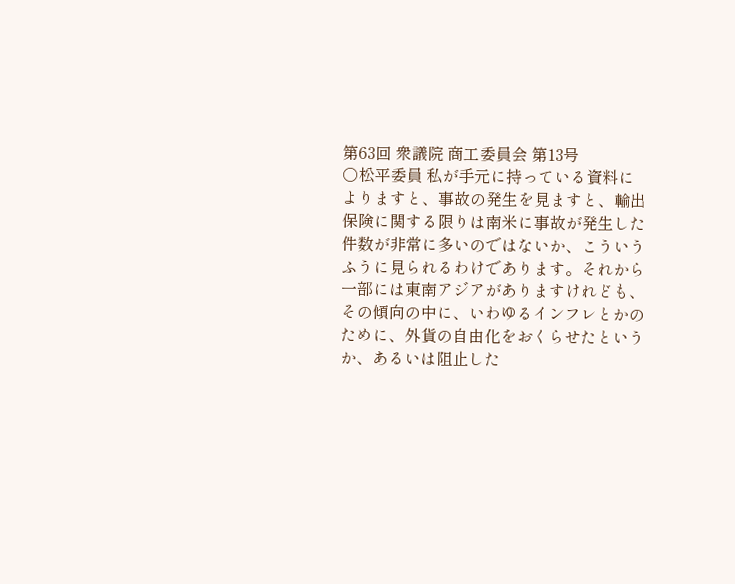第63回 衆議院 商工委員会 第13号
○松平委員 私が手元に持っている資料によりますと、事故の発生を見ますと、輸出保険に関する限りは南米に事故が発生した件数が非常に多いのではないか、こういうふうに見られるわけであります。それから一部には東南アジアがありますけれども、その傾向の中に、いわゆるインフレとかのために、外貨の自由化をおくらせたというか、あるいは阻止した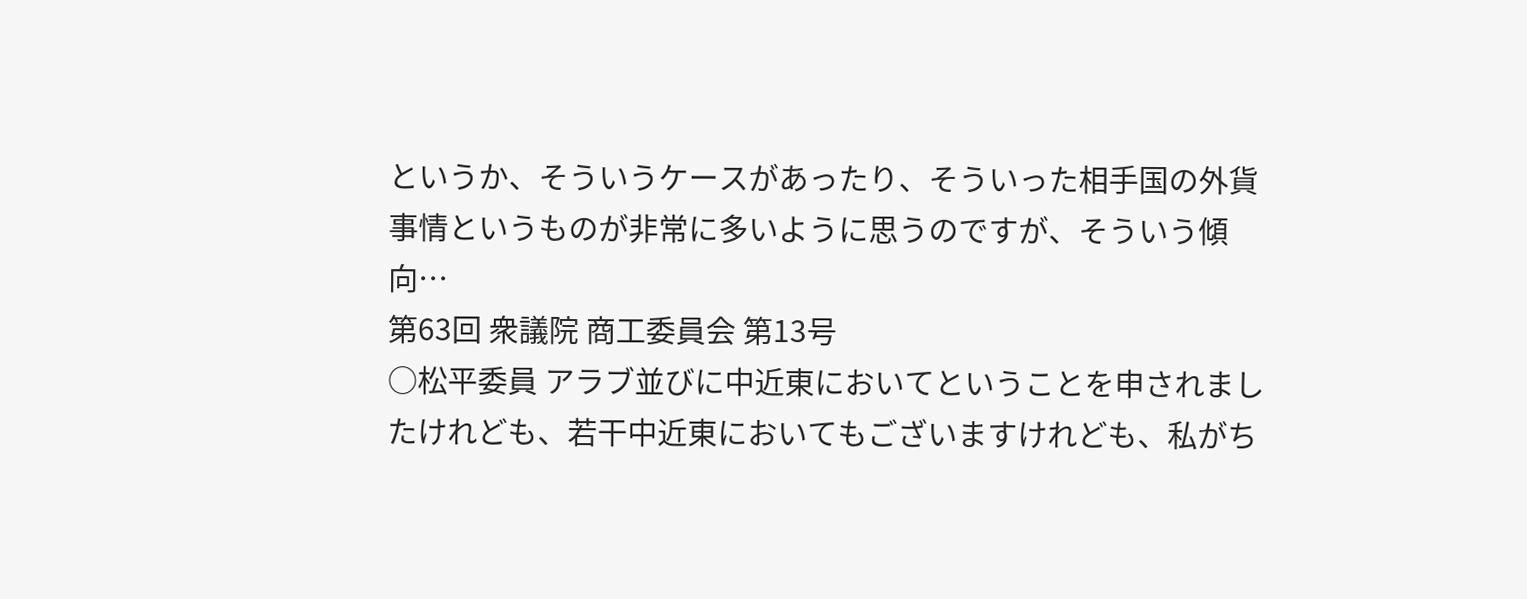というか、そういうケースがあったり、そういった相手国の外貨事情というものが非常に多いように思うのですが、そういう傾向…
第63回 衆議院 商工委員会 第13号
○松平委員 アラブ並びに中近東においてということを申されましたけれども、若干中近東においてもございますけれども、私がち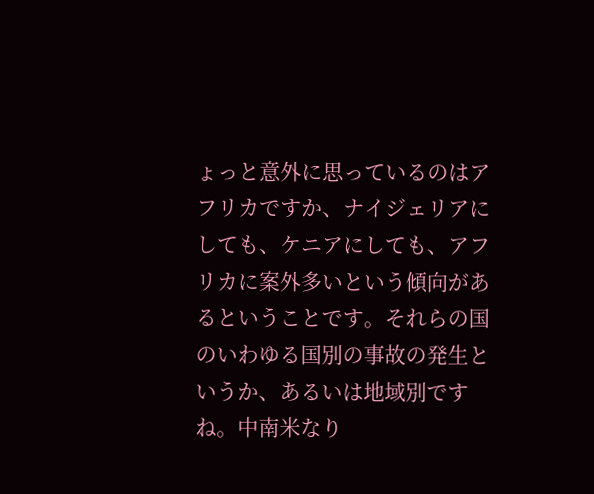ょっと意外に思っているのはアフリカですか、ナイジェリアにしても、ケニアにしても、アフリカに案外多いという傾向があるということです。それらの国のいわゆる国別の事故の発生というか、あるいは地域別ですね。中南米なり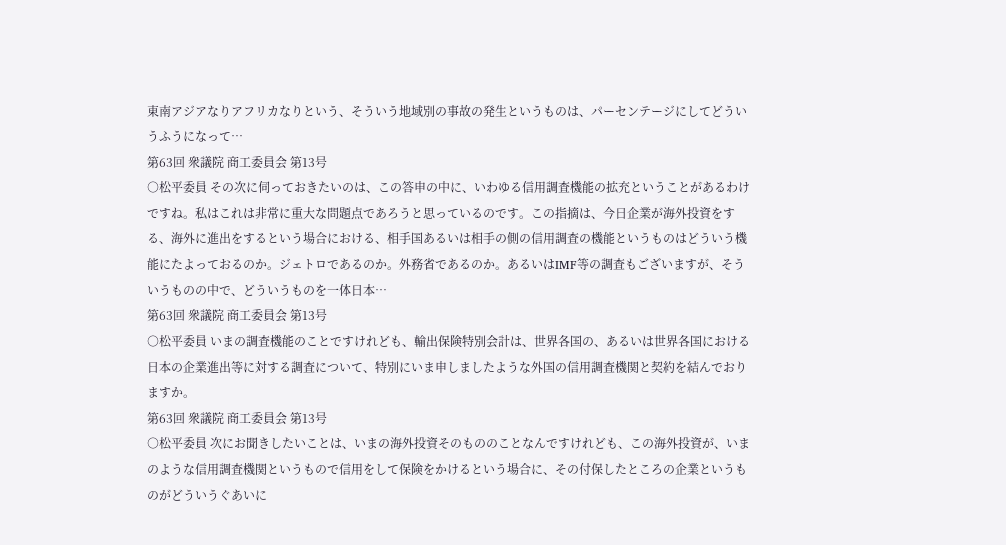東南アジアなりアフリカなりという、そういう地域別の事故の発生というものは、パーセンテージにしてどういうふうになって…
第63回 衆議院 商工委員会 第13号
○松平委員 その次に伺っておきたいのは、この答申の中に、いわゆる信用調査機能の拡充ということがあるわけですね。私はこれは非常に重大な問題点であろうと思っているのです。この指摘は、今日企業が海外投資をする、海外に進出をするという場合における、相手国あるいは相手の側の信用調査の機能というものはどういう機能にたよっておるのか。ジェトロであるのか。外務省であるのか。あるいはIMF等の調査もございますが、そういうものの中で、どういうものを一体日本…
第63回 衆議院 商工委員会 第13号
○松平委員 いまの調査機能のことですけれども、輸出保険特別会計は、世界各国の、あるいは世界各国における日本の企業進出等に対する調査について、特別にいま申しましたような外国の信用調査機関と契約を結んでおりますか。
第63回 衆議院 商工委員会 第13号
○松平委員 次にお聞きしたいことは、いまの海外投資そのもののことなんですけれども、この海外投資が、いまのような信用調査機関というもので信用をして保険をかけるという場合に、その付保したところの企業というものがどういうぐあいに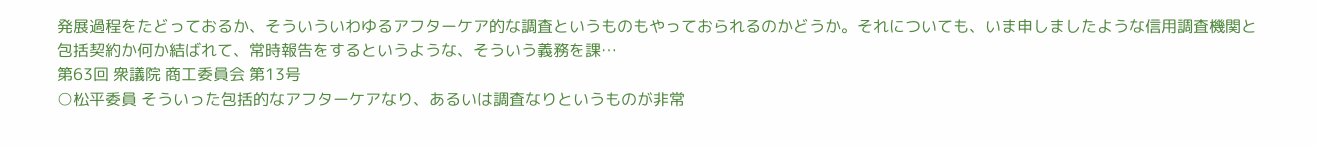発展過程をたどっておるか、そういういわゆるアフターケア的な調査というものもやっておられるのかどうか。それについても、いま申しましたような信用調査機関と包括契約か何か結ばれて、常時報告をするというような、そういう義務を課…
第63回 衆議院 商工委員会 第13号
○松平委員 そういった包括的なアフターケアなり、あるいは調査なりというものが非常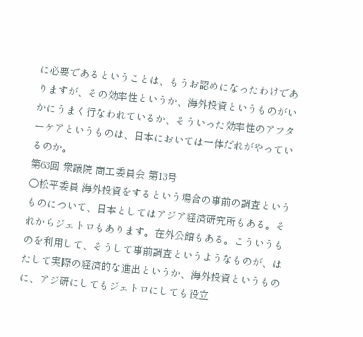に必要であるということは、もうお認めになったわけでありますが、その効率性というか、海外投資というものがいかにうまく行なわれているか、そういった効率性のアフターケアというものは、日本においては一体だれがやっているのか。
第63回 衆議院 商工委員会 第13号
○松平委員 海外投資をするという場合の事前の調査というものについて、日本としてはアジア経済研究所もある。それからジェトロもあります。在外公館もある。こういうものを利用して、そうして事前調査というようなものが、はたして実際の経済的な進出というか、海外投資というものに、アジ研にしてもジェトロにしても役立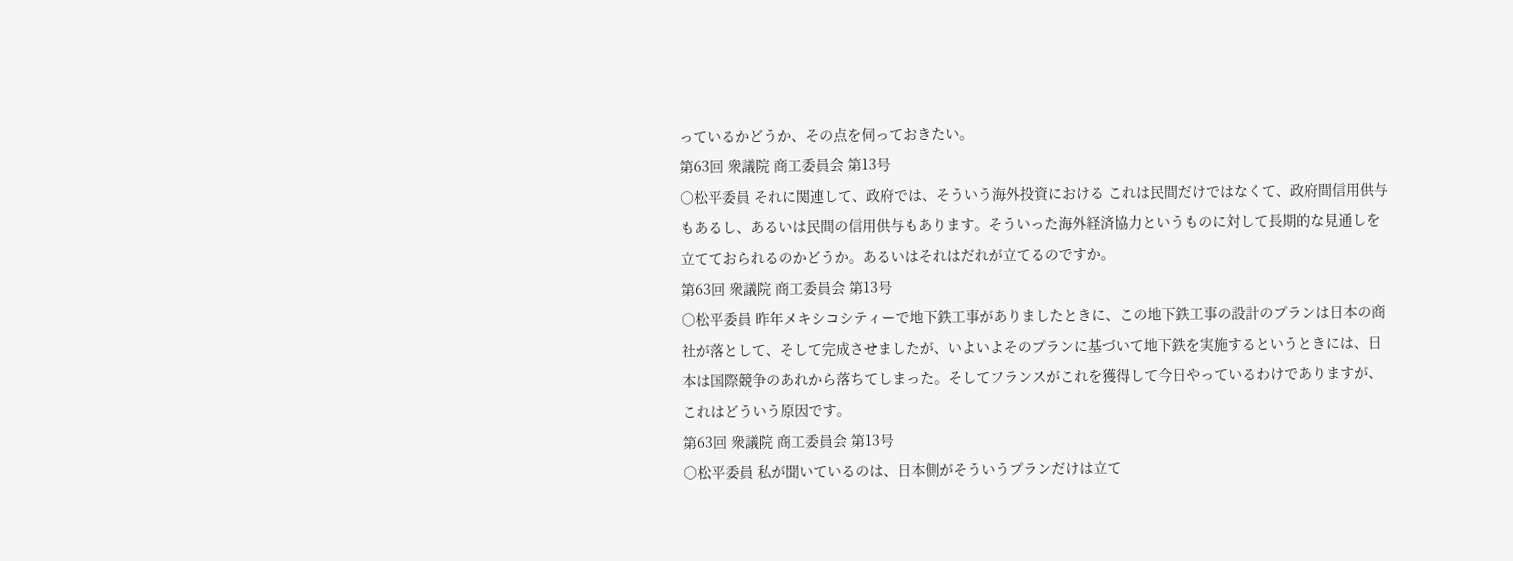っているかどうか、その点を伺っておきたい。
第63回 衆議院 商工委員会 第13号
○松平委員 それに関連して、政府では、そういう海外投資における これは民間だけではなくて、政府間信用供与もあるし、あるいは民間の信用供与もあります。そういった海外経済協力というものに対して長期的な見通しを立てておられるのかどうか。あるいはそれはだれが立てるのですか。
第63回 衆議院 商工委員会 第13号
○松平委員 昨年メキシコシティーで地下鉄工事がありましたときに、この地下鉄工事の設計のプランは日本の商社が落として、そして完成させましたが、いよいよそのプランに基づいて地下鉄を実施するというときには、日本は国際競争のあれから落ちてしまった。そしてフランスがこれを獲得して今日やっているわけでありますが、これはどういう原因です。
第63回 衆議院 商工委員会 第13号
○松平委員 私が聞いているのは、日本側がそういうプランだけは立て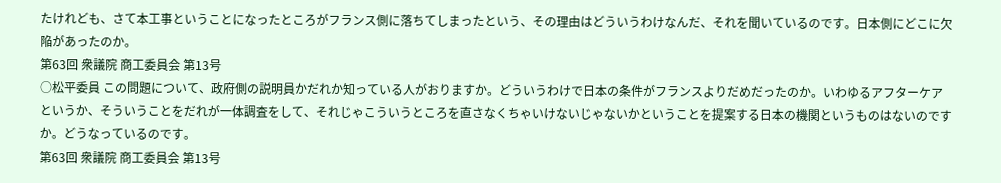たけれども、さて本工事ということになったところがフランス側に落ちてしまったという、その理由はどういうわけなんだ、それを聞いているのです。日本側にどこに欠陥があったのか。
第63回 衆議院 商工委員会 第13号
○松平委員 この問題について、政府側の説明員かだれか知っている人がおりますか。どういうわけで日本の条件がフランスよりだめだったのか。いわゆるアフターケアというか、そういうことをだれが一体調査をして、それじゃこういうところを直さなくちゃいけないじゃないかということを提案する日本の機関というものはないのですか。どうなっているのです。
第63回 衆議院 商工委員会 第13号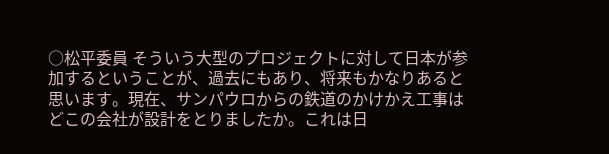○松平委員 そういう大型のプロジェクトに対して日本が参加するということが、過去にもあり、将来もかなりあると思います。現在、サンパウロからの鉄道のかけかえ工事はどこの会社が設計をとりましたか。これは日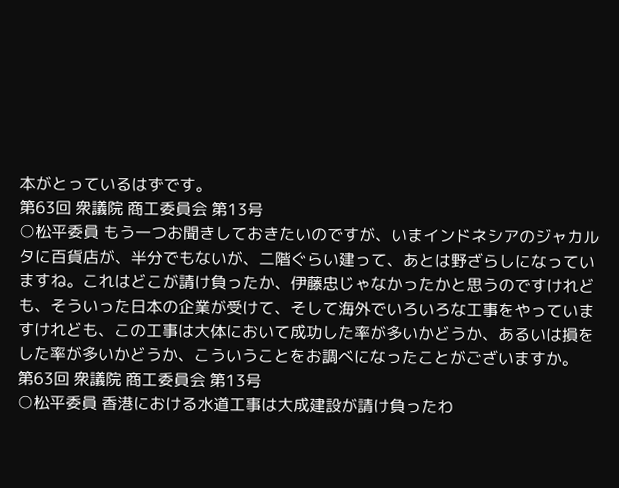本がとっているはずです。
第63回 衆議院 商工委員会 第13号
○松平委員 もう一つお聞きしておきたいのですが、いまインドネシアのジャカルタに百貨店が、半分でもないが、二階ぐらい建って、あとは野ざらしになっていますね。これはどこが請け負ったか、伊藤忠じゃなかったかと思うのですけれども、そういった日本の企業が受けて、そして海外でいろいろな工事をやっていますけれども、この工事は大体において成功した率が多いかどうか、あるいは損をした率が多いかどうか、こういうことをお調べになったことがございますか。
第63回 衆議院 商工委員会 第13号
○松平委員 香港における水道工事は大成建設が請け負ったわ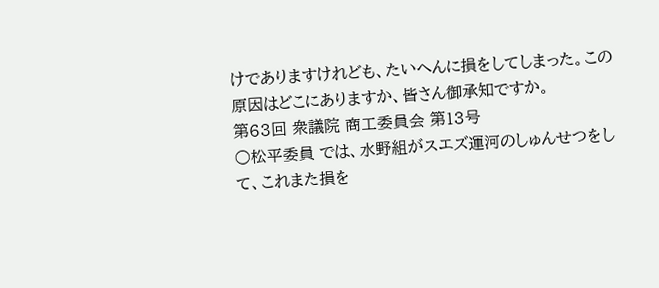けでありますけれども、たいへんに損をしてしまった。この原因はどこにありますか、皆さん御承知ですか。
第63回 衆議院 商工委員会 第13号
○松平委員 では、水野組がスエズ運河のしゅんせつをして、これまた損を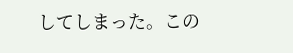してしまった。この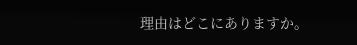理由はどこにありますか。